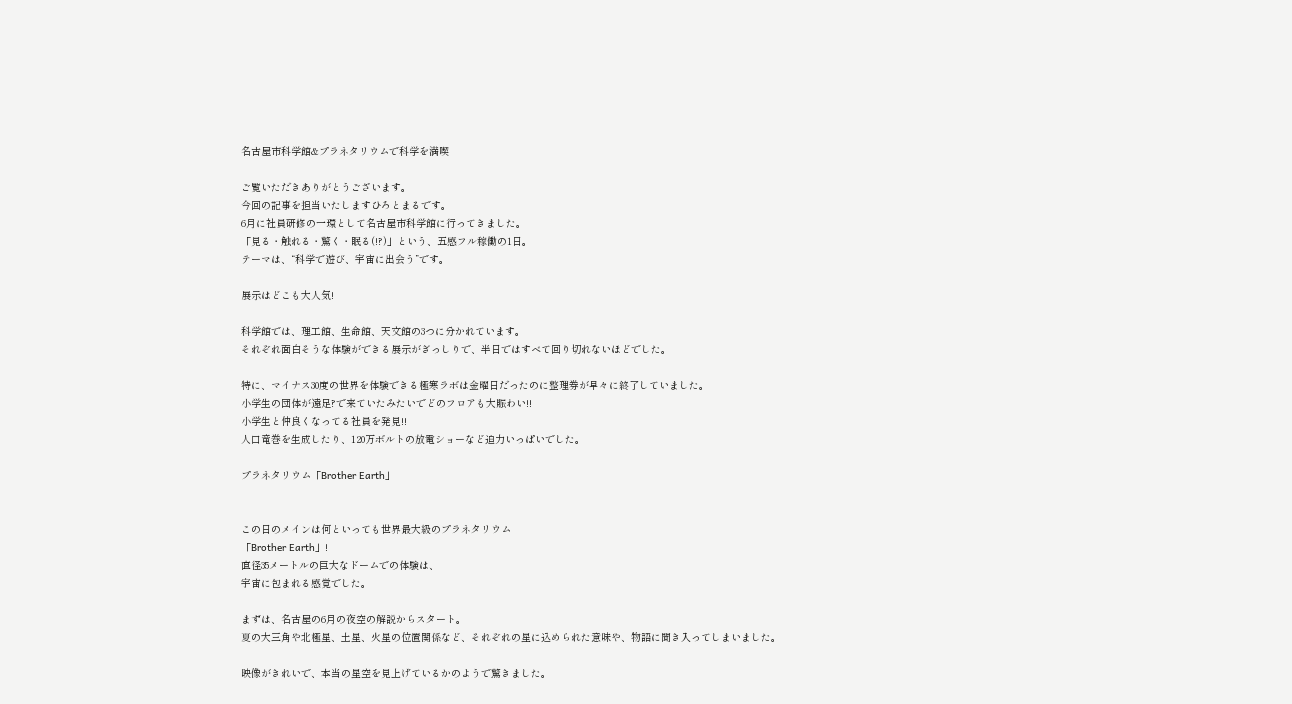名古屋市科学館&プラネタリウムで科学を満喫

ご覧いただきありがとうございます。
今回の記事を担当いたしますひろとまるです。
6月に社員研修の一環として名古屋市科学館に行ってきました。
「見る・触れる・驚く・眠る(!?)」という、五感フル稼働の1日。
テーマは、“科学で遊び、宇宙に出会う”です。

展示はどこも大人気!

科学館では、理工館、生命館、天文館の3つに分かれています。
それぞれ面白そうな体験ができる展示がぎっしりで、半日ではすべて回り切れないほどでした。

特に、マイナス30度の世界を体験できる極寒ラボは金曜日だったのに整理券が早々に終了していました。
小学生の団体が遠足?で来ていたみたいでどのフロアも大賑わい!!
小学生と仲良くなってる社員を発見!!
人口竜巻を生成したり、120万ボルトの放電ショーなど迫力いっぱいでした。

プラネタリウム「Brother Earth」


この日のメインは何といっても世界最大級のプラネタリウム
「Brother Earth」!
直径35メートルの巨大なドームでの体験は、
宇宙に包まれる感覚でした。

まずは、名古屋の6月の夜空の解説からスタート。
夏の大三角や北極星、土星、火星の位置関係など、それぞれの星に込められた意味や、物語に聞き入ってしまいました。

映像がきれいで、本当の星空を見上げているかのようで驚きました。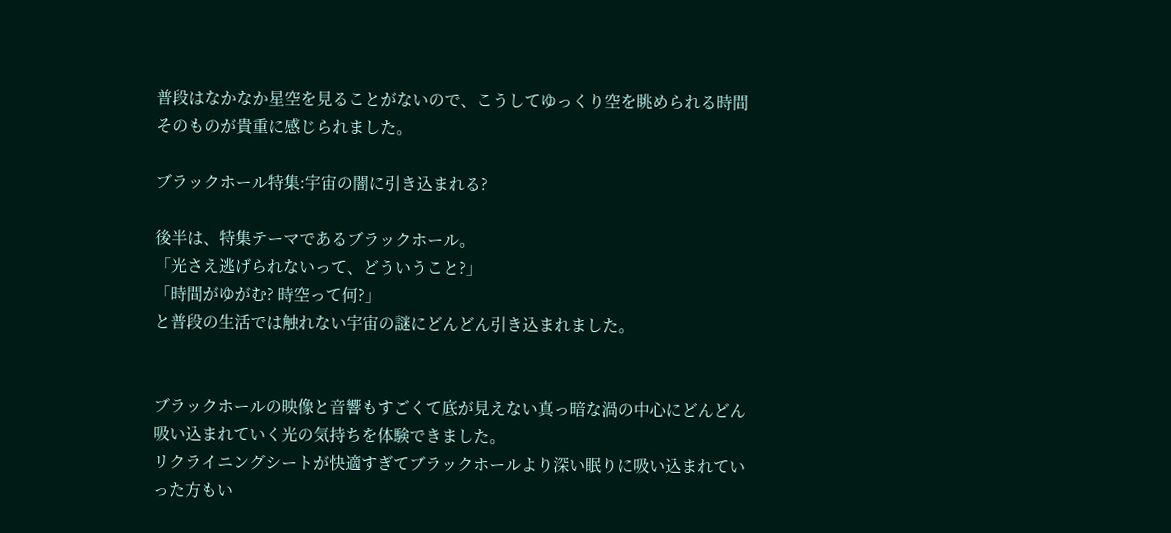普段はなかなか星空を見ることがないので、こうしてゆっくり空を眺められる時間そのものが貴重に感じられました。

ブラックホール特集:宇宙の闇に引き込まれる?

後半は、特集テーマであるブラックホール。
「光さえ逃げられないって、どういうこと?」
「時間がゆがむ? 時空って何?」
と普段の生活では触れない宇宙の謎にどんどん引き込まれました。


ブラックホールの映像と音響もすごくて底が見えない真っ暗な渦の中心にどんどん吸い込まれていく光の気持ちを体験できました。
リクライニングシートが快適すぎてブラックホールより深い眠りに吸い込まれていった方もい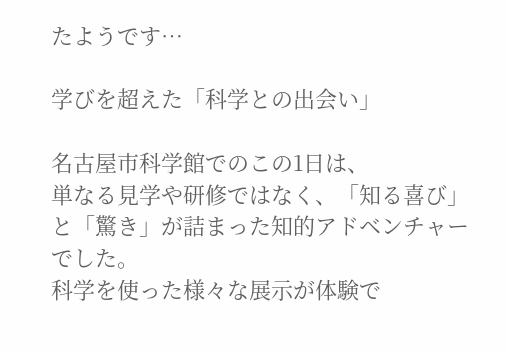たようです…

学びを超えた「科学との出会い」

名古屋市科学館でのこの1日は、
単なる見学や研修ではなく、「知る喜び」と「驚き」が詰まった知的アドベンチャーでした。
科学を使った様々な展示が体験で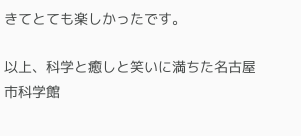きてとても楽しかったです。

以上、科学と癒しと笑いに満ちた名古屋市科学館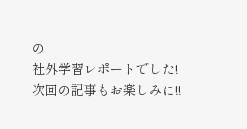の
社外学習レポートでした!
次回の記事もお楽しみに!!